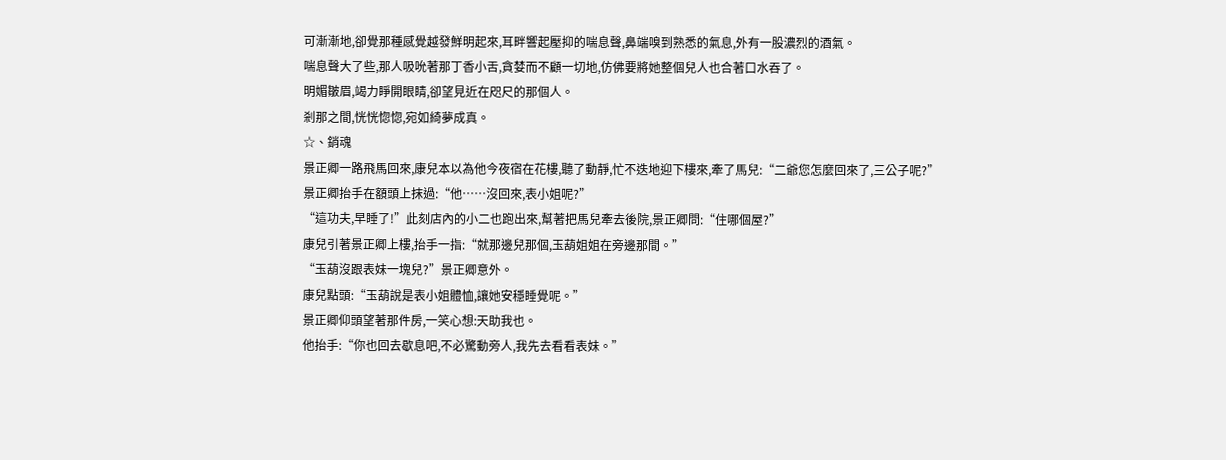可漸漸地,卻覺那種感覺越發鮮明起來,耳畔響起壓抑的喘息聲,鼻端嗅到熟悉的氣息,外有一股濃烈的酒氣。
喘息聲大了些,那人吸吮著那丁香小舌,貪婪而不顧一切地,仿佛要將她整個兒人也合著口水吞了。
明媚皺眉,竭力睜開眼睛,卻望見近在咫尺的那個人。
剎那之間,恍恍惚惚,宛如綺夢成真。
☆、銷魂
景正卿一路飛馬回來,康兒本以為他今夜宿在花樓,聽了動靜,忙不迭地迎下樓來,牽了馬兒:“二爺您怎麼回來了,三公子呢?”
景正卿抬手在額頭上抹過:“他……沒回來,表小姐呢?”
“這功夫,早睡了!”此刻店內的小二也跑出來,幫著把馬兒牽去後院,景正卿問:“住哪個屋?”
康兒引著景正卿上樓,抬手一指:“就那邊兒那個,玉葫姐姐在旁邊那間。”
“玉葫沒跟表妹一塊兒?”景正卿意外。
康兒點頭:“玉葫說是表小姐體恤,讓她安穩睡覺呢。”
景正卿仰頭望著那件房,一笑心想:天助我也。
他抬手:“你也回去歇息吧,不必驚動旁人,我先去看看表妹。”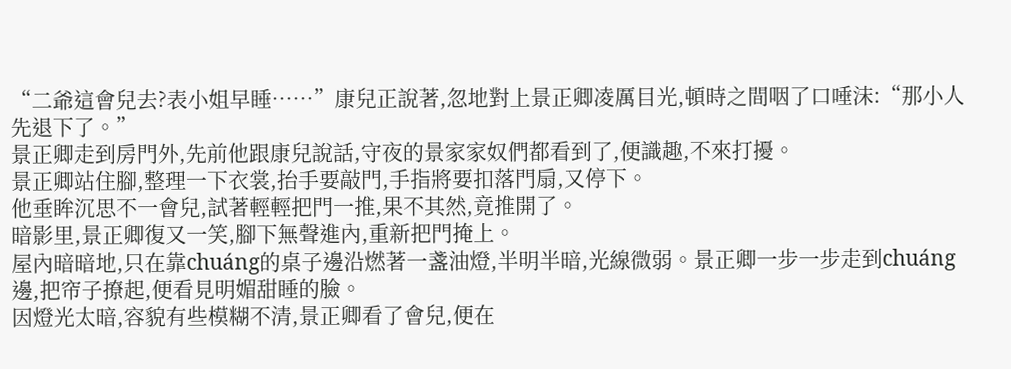“二爺這會兒去?表小姐早睡……”康兒正說著,忽地對上景正卿凌厲目光,頓時之間咽了口唾沫:“那小人先退下了。”
景正卿走到房門外,先前他跟康兒說話,守夜的景家家奴們都看到了,便識趣,不來打擾。
景正卿站住腳,整理一下衣裳,抬手要敲門,手指將要扣落門扇,又停下。
他垂眸沉思不一會兒,試著輕輕把門一推,果不其然,竟推開了。
暗影里,景正卿復又一笑,腳下無聲進內,重新把門掩上。
屋內暗暗地,只在靠chuáng的桌子邊沿燃著一盞油燈,半明半暗,光線微弱。景正卿一步一步走到chuáng邊,把帘子撩起,便看見明媚甜睡的臉。
因燈光太暗,容貌有些模糊不清,景正卿看了會兒,便在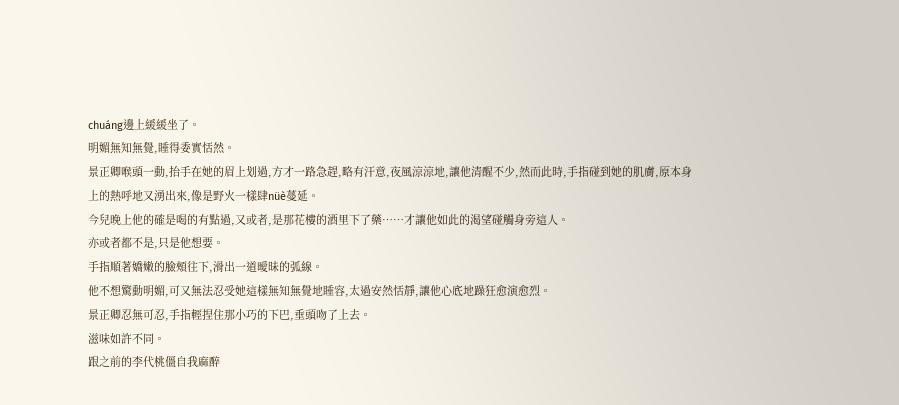chuáng邊上緩緩坐了。
明媚無知無覺,睡得委實恬然。
景正卿喉頭一動,抬手在她的眉上划過,方才一路急趕,略有汗意,夜風涼涼地,讓他清醒不少,然而此時,手指碰到她的肌膚,原本身上的熱呼地又湧出來,像是野火一樣肆nüè蔓延。
今兒晚上他的確是喝的有點過,又或者,是那花樓的酒里下了藥……才讓他如此的渴望碰觸身旁這人。
亦或者都不是,只是他想要。
手指順著嬌嫩的臉頰往下,滑出一道曖昧的弧線。
他不想驚動明媚,可又無法忍受她這樣無知無覺地睡容,太過安然恬靜,讓他心底地躁狂愈演愈烈。
景正卿忍無可忍,手指輕捏住那小巧的下巴,垂頭吻了上去。
滋味如許不同。
跟之前的李代桃僵自我麻醉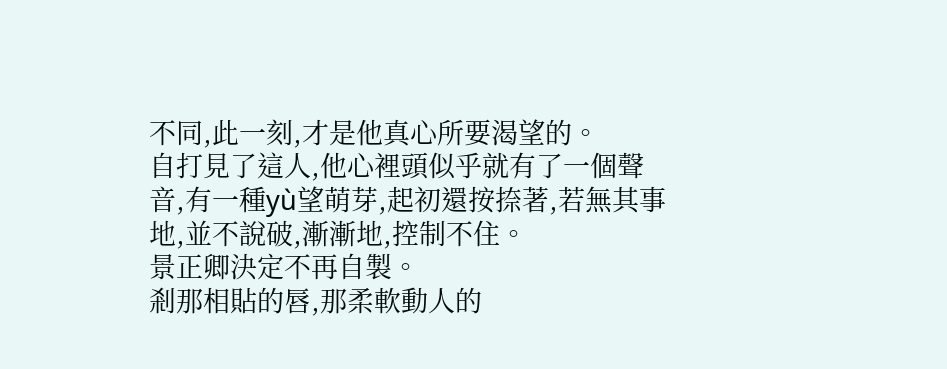不同,此一刻,才是他真心所要渴望的。
自打見了這人,他心裡頭似乎就有了一個聲音,有一種yù望萌芽,起初還按捺著,若無其事地,並不說破,漸漸地,控制不住。
景正卿決定不再自製。
剎那相貼的唇,那柔軟動人的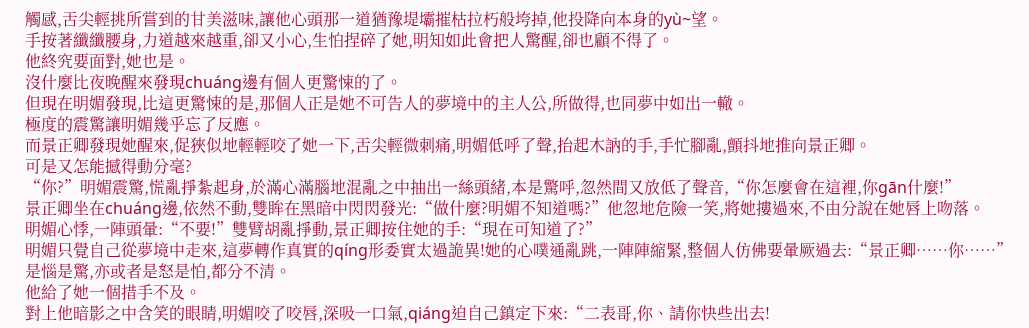觸感,舌尖輕挑所嘗到的甘美滋味,讓他心頭那一道猶豫堤壩摧枯拉朽般垮掉,他投降向本身的yù~望。
手按著纖纖腰身,力道越來越重,卻又小心,生怕捏碎了她,明知如此會把人驚醒,卻也顧不得了。
他終究要面對,她也是。
沒什麼比夜晚醒來發現chuáng邊有個人更驚悚的了。
但現在明媚發現,比這更驚悚的是,那個人正是她不可告人的夢境中的主人公,所做得,也同夢中如出一轍。
極度的震驚讓明媚幾乎忘了反應。
而景正卿發現她醒來,促狹似地輕輕咬了她一下,舌尖輕微刺痛,明媚低呼了聲,抬起木訥的手,手忙腳亂,顫抖地推向景正卿。
可是又怎能撼得動分毫?
“你?”明媚震驚,慌亂掙紮起身,於滿心滿腦地混亂之中抽出一絲頭緒,本是驚呼,忽然間又放低了聲音,“你怎麼會在這裡,你gān什麼!”
景正卿坐在chuáng邊,依然不動,雙眸在黑暗中閃閃發光:“做什麼?明媚不知道嗎?”他忽地危險一笑,將她摟過來,不由分說在她唇上吻落。
明媚心悸,一陣頭暈:“不要!”雙臂胡亂掙動,景正卿按住她的手:“現在可知道了?”
明媚只覺自己從夢境中走來,這夢轉作真實的qíng形委實太過詭異!她的心噗通亂跳,一陣陣縮緊,整個人仿佛要暈厥過去:“景正卿……你……”是惱是驚,亦或者是怒是怕,都分不清。
他給了她一個措手不及。
對上他暗影之中含笑的眼睛,明媚咬了咬唇,深吸一口氣,qiáng迫自己鎮定下來:“二表哥,你、請你快些出去!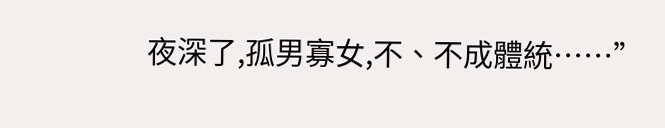夜深了,孤男寡女,不、不成體統……”